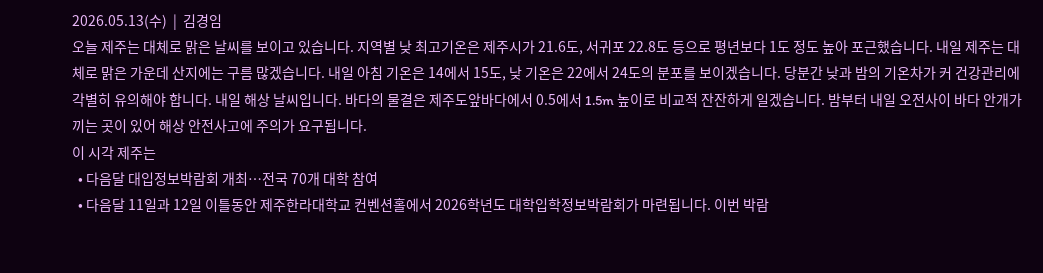2026.05.13(수)  |  김경임
오늘 제주는 대체로 맑은 날씨를 보이고 있습니다. 지역별 낮 최고기온은 제주시가 21.6도, 서귀포 22.8도 등으로 평년보다 1도 정도 높아 포근했습니다. 내일 제주는 대체로 맑은 가운데 산지에는 구름 많겠습니다. 내일 아침 기온은 14에서 15도, 낮 기온은 22에서 24도의 분포를 보이겠습니다. 당분간 낮과 밤의 기온차가 커 건강관리에 각별히 유의해야 합니다. 내일 해상 날씨입니다. 바다의 물결은 제주도앞바다에서 0.5에서 1.5m 높이로 비교적 잔잔하게 일겠습니다. 밤부터 내일 오전사이 바다 안개가 끼는 곳이 있어 해상 안전사고에 주의가 요구됩니다.
이 시각 제주는
  • 다음달 대입정보박람회 개최…전국 70개 대학 참여
  • 다음달 11일과 12일 이틀동안 제주한라대학교 컨벤션홀에서 2026학년도 대학입학정보박람회가 마련됩니다. 이번 박람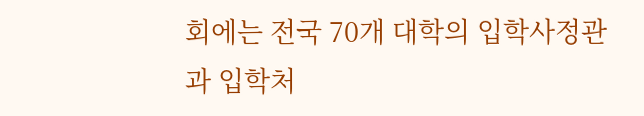회에는 전국 70개 대학의 입학사정관과 입학처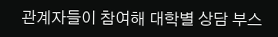관계자들이 참여해 대학별 상담 부스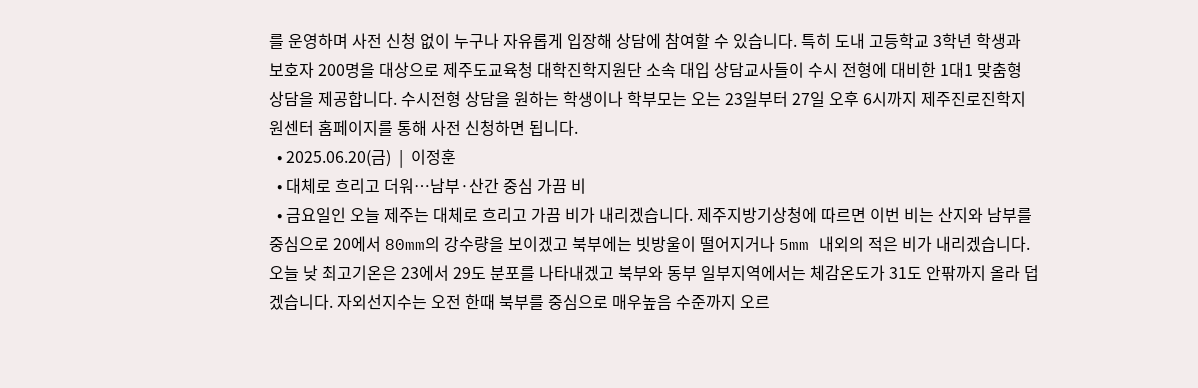를 운영하며 사전 신청 없이 누구나 자유롭게 입장해 상담에 참여할 수 있습니다. 특히 도내 고등학교 3학년 학생과 보호자 200명을 대상으로 제주도교육청 대학진학지원단 소속 대입 상담교사들이 수시 전형에 대비한 1대1 맞춤형 상담을 제공합니다. 수시전형 상담을 원하는 학생이나 학부모는 오는 23일부터 27일 오후 6시까지 제주진로진학지원센터 홈페이지를 통해 사전 신청하면 됩니다.
  • 2025.06.20(금)  |  이정훈
  • 대체로 흐리고 더워…남부·산간 중심 가끔 비
  • 금요일인 오늘 제주는 대체로 흐리고 가끔 비가 내리겠습니다. 제주지방기상청에 따르면 이번 비는 산지와 남부를 중심으로 20에서 80mm의 강수량을 보이겠고 북부에는 빗방울이 떨어지거나 5mm 내외의 적은 비가 내리겠습니다. 오늘 낮 최고기온은 23에서 29도 분포를 나타내겠고 북부와 동부 일부지역에서는 체감온도가 31도 안팎까지 올라 덥겠습니다. 자외선지수는 오전 한때 북부를 중심으로 매우높음 수준까지 오르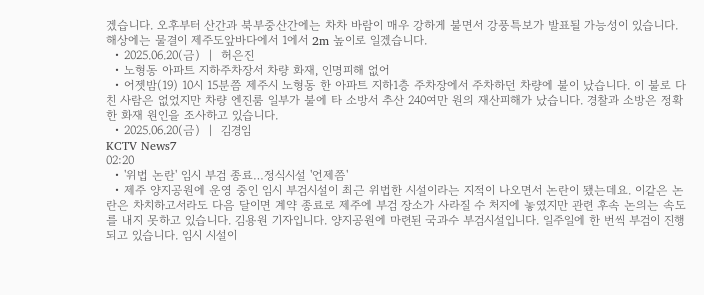겠습니다. 오후부터 산간과 북부중산간에는 차차 바람이 매우 강하게 불면서 강풍특보가 발표될 가능성이 있습니다. 해상에는 물결이 제주도앞바다에서 1에서 2m 높이로 일겠습니다.
  • 2025.06.20(금)  |  허은진
  • 노형동 아파트 지하주차장서 차량 화재, 인명피해 없어
  • 어젯밤(19) 10시 15분쯤 제주시 노형동 한 아파트 지하1층 주차장에서 주차하던 차량에 불이 났습니다. 이 불로 다친 사람은 없었지만 차량 엔진룸 일부가 불에 타 소방서 추산 240여만 원의 재산피해가 났습니다. 경찰과 소방은 정확한 화재 원인을 조사하고 있습니다.
  • 2025.06.20(금)  |  김경임
KCTV News7
02:20
  • '위법 논란' 임시 부검 종료…정식시설 '언제쯤'
  • 제주 양지공원에 운영 중인 임시 부검시설이 최근 위법한 시설이라는 지적이 나오면서 논란이 됐는데요. 이같은 논란은 차치하고서라도 다음 달이면 계약 종료로 제주에 부검 장소가 사라질 수 처지에 놓였지만 관련 후속 논의는 속도를 내지 못하고 있습니다. 김용원 기자입니다. 양지공원에 마련된 국과수 부검시설입니다. 일주일에 한 번씩 부검이 진행되고 있습니다. 임시 시설이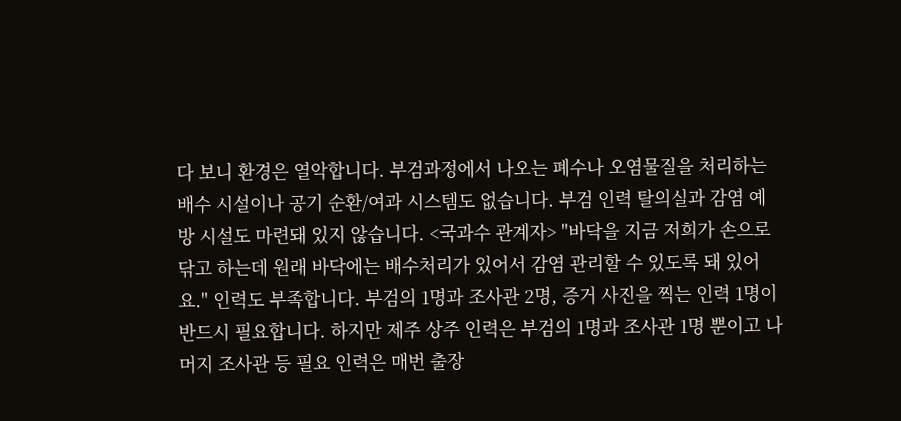다 보니 환경은 열악합니다. 부검과정에서 나오는 폐수나 오염물질을 처리하는 배수 시설이나 공기 순환/여과 시스템도 없습니다. 부검 인력 탈의실과 감염 예방 시설도 마련돼 있지 않습니다. <국과수 관계자> "바닥을 지금 저희가 손으로 닦고 하는데 원래 바닥에는 배수처리가 있어서 감염 관리할 수 있도록 돼 있어요." 인력도 부족합니다. 부검의 1명과 조사관 2명, 증거 사진을 찍는 인력 1명이 반드시 필요합니다. 하지만 제주 상주 인력은 부검의 1명과 조사관 1명 뿐이고 나머지 조사관 등 필요 인력은 매번 출장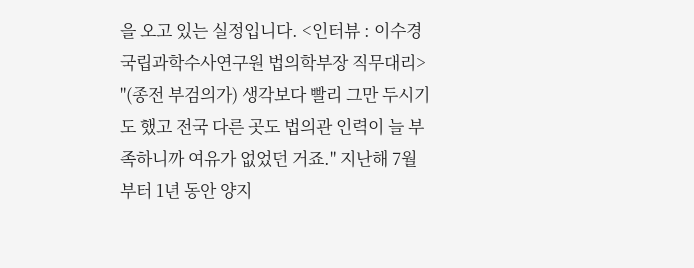을 오고 있는 실정입니다. <인터뷰 : 이수경 국립과학수사연구원 법의학부장 직무대리> "(종전 부검의가) 생각보다 빨리 그만 두시기도 했고 전국 다른 곳도 법의관 인력이 늘 부족하니까 여유가 없었던 거죠." 지난해 7월부터 1년 동안 양지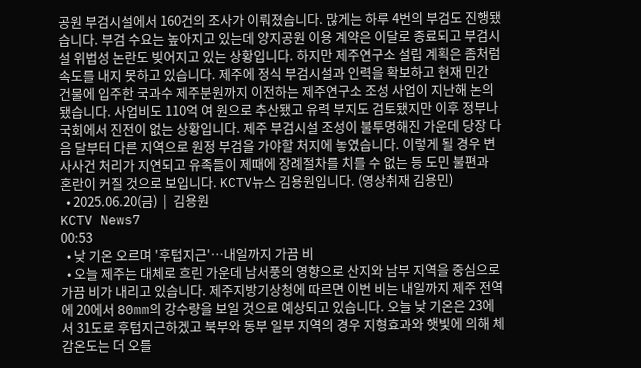공원 부검시설에서 160건의 조사가 이뤄졌습니다. 많게는 하루 4번의 부검도 진행됐습니다. 부검 수요는 높아지고 있는데 양지공원 이용 계약은 이달로 종료되고 부검시설 위법성 논란도 빚어지고 있는 상황입니다. 하지만 제주연구소 설립 계획은 좀처럼 속도를 내지 못하고 있습니다. 제주에 정식 부검시설과 인력을 확보하고 현재 민간 건물에 입주한 국과수 제주분원까지 이전하는 제주연구소 조성 사업이 지난해 논의됐습니다. 사업비도 110억 여 원으로 추산됐고 유력 부지도 검토됐지만 이후 정부나 국회에서 진전이 없는 상황입니다. 제주 부검시설 조성이 불투명해진 가운데 당장 다음 달부터 다른 지역으로 원정 부검을 가야할 처지에 놓였습니다. 이렇게 될 경우 변사사건 처리가 지연되고 유족들이 제때에 장례절차를 치를 수 없는 등 도민 불편과 혼란이 커질 것으로 보입니다. KCTV뉴스 김용원입니다. (영상취재 김용민)
  • 2025.06.20(금)  |  김용원
KCTV News7
00:53
  • 낮 기온 오르며 '후텁지근'…내일까지 가끔 비
  • 오늘 제주는 대체로 흐린 가운데 남서풍의 영향으로 산지와 남부 지역을 중심으로 가끔 비가 내리고 있습니다. 제주지방기상청에 따르면 이번 비는 내일까지 제주 전역에 20에서 80mm의 강수량을 보일 것으로 예상되고 있습니다. 오늘 낮 기온은 23에서 31도로 후텁지근하겠고 북부와 동부 일부 지역의 경우 지형효과와 햇빛에 의해 체감온도는 더 오를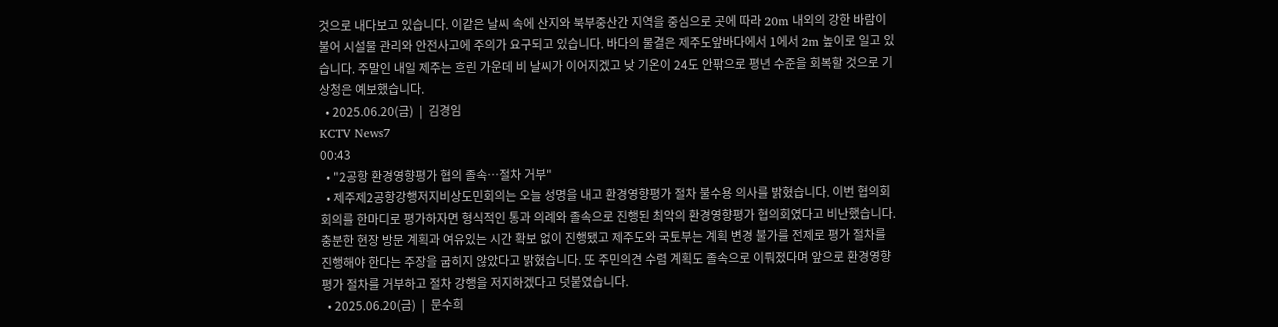것으로 내다보고 있습니다. 이같은 날씨 속에 산지와 북부중산간 지역을 중심으로 곳에 따라 20m 내외의 강한 바람이 불어 시설물 관리와 안전사고에 주의가 요구되고 있습니다. 바다의 물결은 제주도앞바다에서 1에서 2m 높이로 일고 있습니다. 주말인 내일 제주는 흐린 가운데 비 날씨가 이어지겠고 낮 기온이 24도 안팎으로 평년 수준을 회복할 것으로 기상청은 예보했습니다.
  • 2025.06.20(금)  |  김경임
KCTV News7
00:43
  • "2공항 환경영향평가 협의 졸속…절차 거부"
  • 제주제2공항강행저지비상도민회의는 오늘 성명을 내고 환경영향평가 절차 불수용 의사를 밝혔습니다. 이번 협의회 회의를 한마디로 평가하자면 형식적인 통과 의례와 졸속으로 진행된 최악의 환경영향평가 협의회였다고 비난했습니다. 충분한 현장 방문 계획과 여유있는 시간 확보 없이 진행됐고 제주도와 국토부는 계획 변경 불가를 전제로 평가 절차를 진행해야 한다는 주장을 굽히지 않았다고 밝혔습니다. 또 주민의견 수렴 계획도 졸속으로 이뤄졌다며 앞으로 환경영향평가 절차를 거부하고 절차 강행을 저지하겠다고 덧붙였습니다.
  • 2025.06.20(금)  |  문수희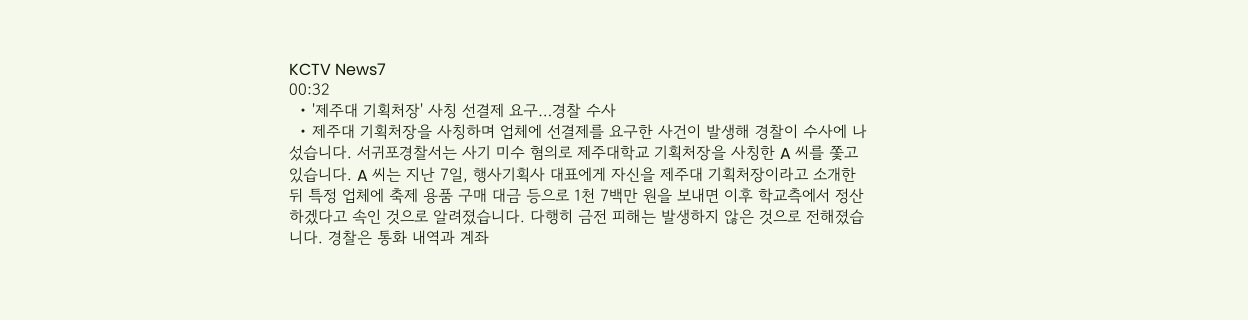KCTV News7
00:32
  • '제주대 기획처장' 사칭 선결제 요구…경찰 수사
  • 제주대 기획처장을 사칭하며 업체에 선결제를 요구한 사건이 발생해 경찰이 수사에 나섰습니다. 서귀포경찰서는 사기 미수 혐의로 제주대학교 기획처장을 사칭한 A 씨를 쫓고 있습니다. A 씨는 지난 7일, 행사기획사 대표에게 자신을 제주대 기획처장이라고 소개한 뒤 특정 업체에 축제 용품 구매 대금 등으로 1천 7백만 원을 보내면 이후 학교측에서 정산하겠다고 속인 것으로 알려졌습니다. 다행히 금전 피해는 발생하지 않은 것으로 전해졌습니다. 경찰은 통화 내역과 계좌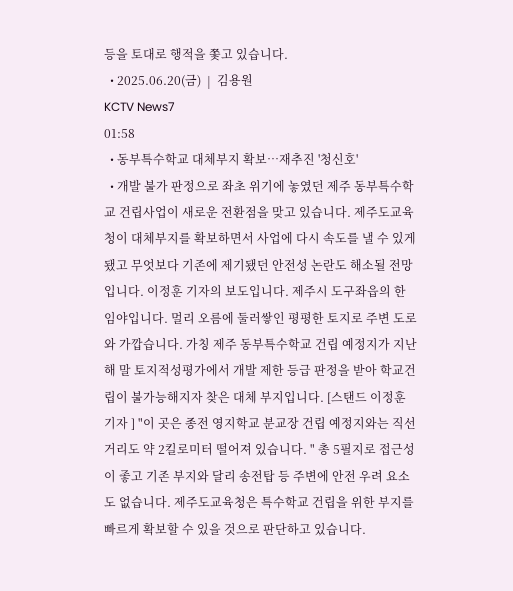등을 토대로 행적을 쫓고 있습니다.
  • 2025.06.20(금)  |  김용원
KCTV News7
01:58
  • 동부특수학교 대체부지 확보…재추진 '청신호'
  • 개발 불가 판정으로 좌초 위기에 놓였던 제주 동부특수학교 건립사업이 새로운 전환점을 맞고 있습니다. 제주도교육청이 대체부지를 확보하면서 사업에 다시 속도를 낼 수 있게 됐고 무엇보다 기존에 제기됐던 안전성 논란도 해소될 전망입니다. 이정훈 기자의 보도입니다. 제주시 도구좌읍의 한 임야입니다. 멀리 오름에 둘러쌓인 평평한 토지로 주변 도로와 가깝습니다. 가칭 제주 동부특수학교 건립 예정지가 지난해 말 토지적성평가에서 개발 제한 등급 판정을 받아 학교건립이 불가능해지자 찾은 대체 부지입니다. [스탠드 이정훈기자 ] "이 곳은 종전 영지학교 분교장 건립 예정지와는 직선 거리도 약 2킬로미터 떨어져 있습니다. " 총 5필지로 접근성이 좋고 기존 부지와 달리 송전탑 등 주변에 안전 우려 요소도 없습니다. 제주도교육청은 특수학교 건립을 위한 부지를 빠르게 확보할 수 있을 것으로 판단하고 있습니다.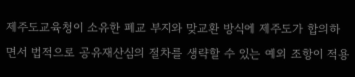제주도교육청이 소유한 폐교 부지와 맞교환 방식에 제주도가 합의하면서 법적으로 공유재산심의 절차를 생략할 수 있는 예외 조항이 적용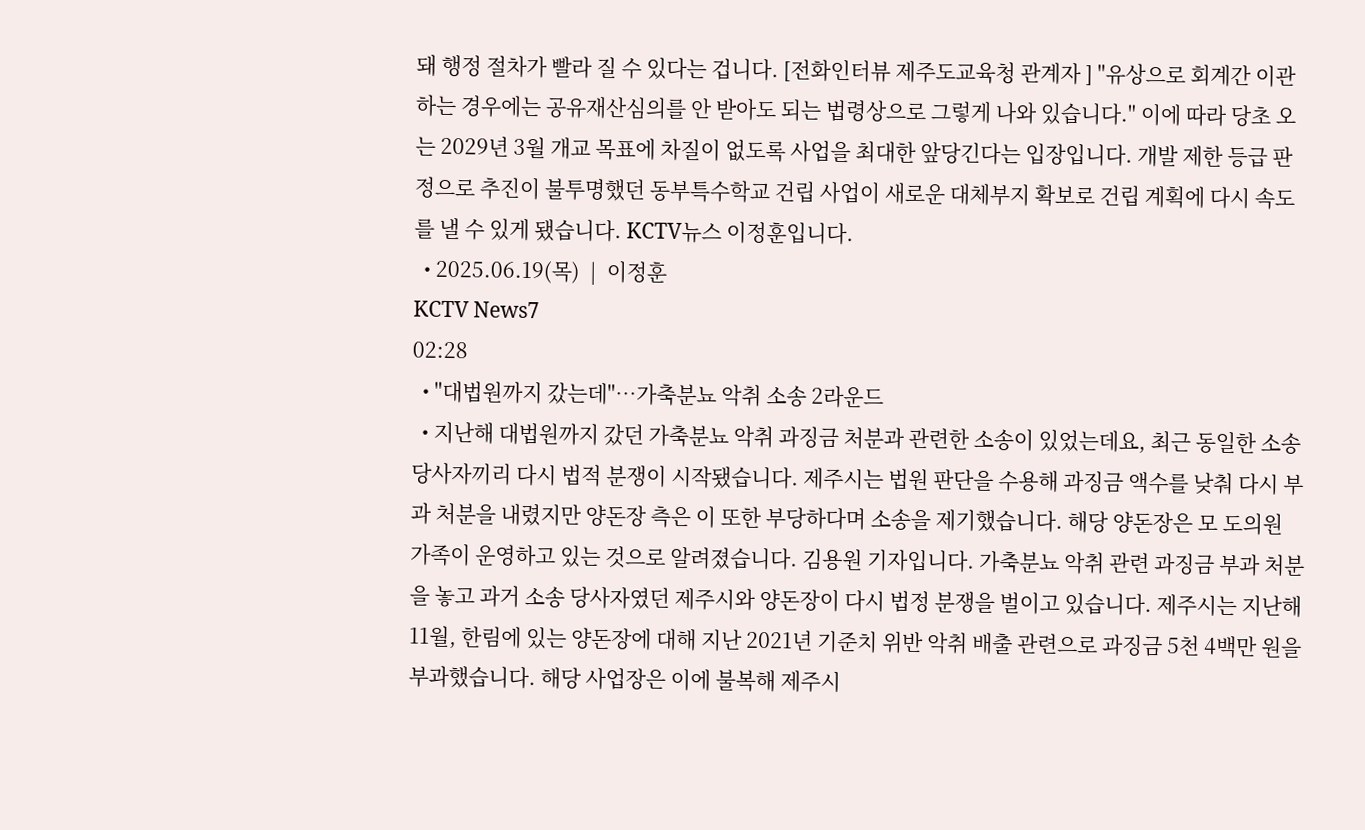돼 행정 절차가 빨라 질 수 있다는 겁니다. [전화인터뷰 제주도교육청 관계자 ] "유상으로 회계간 이관하는 경우에는 공유재산심의를 안 받아도 되는 법령상으로 그렇게 나와 있습니다." 이에 따라 당초 오는 2029년 3월 개교 목표에 차질이 없도록 사업을 최대한 앞당긴다는 입장입니다. 개발 제한 등급 판정으로 추진이 불투명했던 동부특수학교 건립 사업이 새로운 대체부지 확보로 건립 계획에 다시 속도를 낼 수 있게 됐습니다. KCTV뉴스 이정훈입니다.
  • 2025.06.19(목)  |  이정훈
KCTV News7
02:28
  • "대법원까지 갔는데"…가축분뇨 악취 소송 2라운드
  • 지난해 대법원까지 갔던 가축분뇨 악취 과징금 처분과 관련한 소송이 있었는데요, 최근 동일한 소송 당사자끼리 다시 법적 분쟁이 시작됐습니다. 제주시는 법원 판단을 수용해 과징금 액수를 낮춰 다시 부과 처분을 내렸지만 양돈장 측은 이 또한 부당하다며 소송을 제기했습니다. 해당 양돈장은 모 도의원 가족이 운영하고 있는 것으로 알려졌습니다. 김용원 기자입니다. 가축분뇨 악취 관련 과징금 부과 처분을 놓고 과거 소송 당사자였던 제주시와 양돈장이 다시 법정 분쟁을 벌이고 있습니다. 제주시는 지난해 11월, 한림에 있는 양돈장에 대해 지난 2021년 기준치 위반 악취 배출 관련으로 과징금 5천 4백만 원을 부과했습니다. 해당 사업장은 이에 불복해 제주시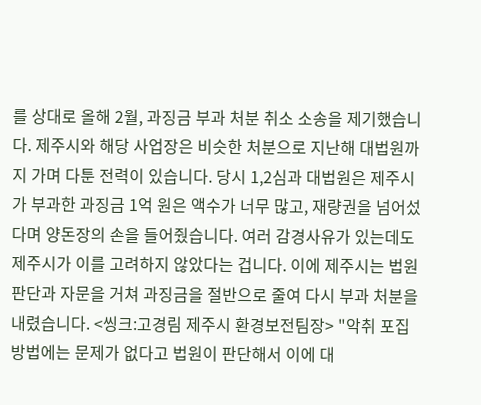를 상대로 올해 2월, 과징금 부과 처분 취소 소송을 제기했습니다. 제주시와 해당 사업장은 비슷한 처분으로 지난해 대법원까지 가며 다툰 전력이 있습니다. 당시 1,2심과 대법원은 제주시가 부과한 과징금 1억 원은 액수가 너무 많고, 재량권을 넘어섰다며 양돈장의 손을 들어줬습니다. 여러 감경사유가 있는데도 제주시가 이를 고려하지 않았다는 겁니다. 이에 제주시는 법원 판단과 자문을 거쳐 과징금을 절반으로 줄여 다시 부과 처분을 내렸습니다. <씽크:고경림 제주시 환경보전팀장> "악취 포집 방법에는 문제가 없다고 법원이 판단해서 이에 대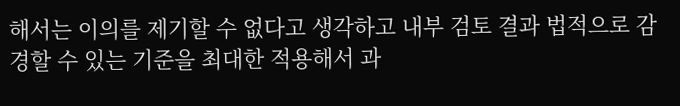해서는 이의를 제기할 수 없다고 생각하고 내부 검토 결과 법적으로 감경할 수 있는 기준을 최대한 적용해서 과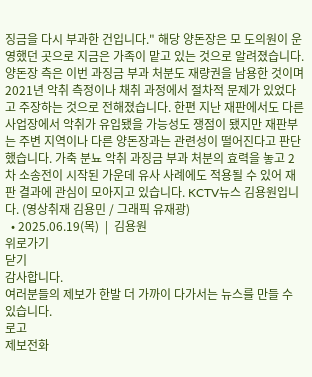징금을 다시 부과한 건입니다." 해당 양돈장은 모 도의원이 운영했던 곳으로 지금은 가족이 맡고 있는 것으로 알려졌습니다. 양돈장 측은 이번 과징금 부과 처분도 재량권을 남용한 것이며 2021년 악취 측정이나 채취 과정에서 절차적 문제가 있었다고 주장하는 것으로 전해졌습니다. 한편 지난 재판에서도 다른 사업장에서 악취가 유입됐을 가능성도 쟁점이 됐지만 재판부는 주변 지역이나 다른 양돈장과는 관련성이 떨어진다고 판단했습니다. 가축 분뇨 악취 과징금 부과 처분의 효력을 놓고 2차 소송전이 시작된 가운데 유사 사례에도 적용될 수 있어 재판 결과에 관심이 모아지고 있습니다. KCTV뉴스 김용원입니다. (영상취재 김용민 / 그래픽 유재광)
  • 2025.06.19(목)  |  김용원
위로가기
닫기
감사합니다.
여러분들의 제보가 한발 더 가까이 다가서는 뉴스를 만들 수 있습니다.
로고
제보전화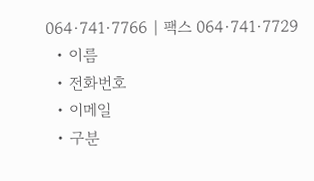064·741·7766 | 팩스 064·741·7729
  • 이름
  • 전화번호
  • 이메일
  • 구분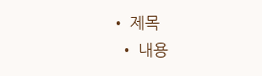• 제목
  • 내용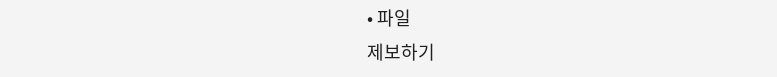• 파일
제보하기